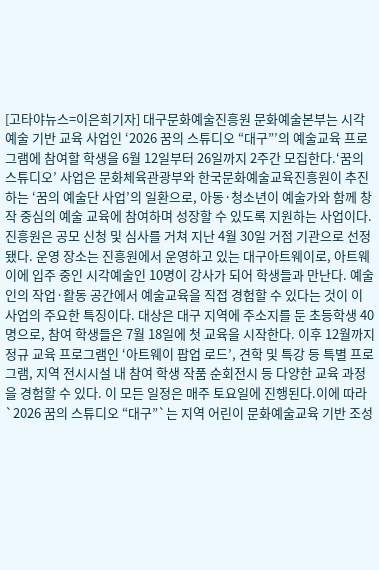[고타야뉴스=이은희기자] 대구문화예술진흥원 문화예술본부는 시각예술 기반 교육 사업인 ‘2026 꿈의 스튜디오 “대구”’의 예술교육 프로그램에 참여할 학생을 6월 12일부터 26일까지 2주간 모집한다.‘꿈의 스튜디오’ 사업은 문화체육관광부와 한국문화예술교육진흥원이 추진하는 ‘꿈의 예술단 사업’의 일환으로, 아동·청소년이 예술가와 함께 창작 중심의 예술 교육에 참여하며 성장할 수 있도록 지원하는 사업이다. 진흥원은 공모 신청 및 심사를 거쳐 지난 4월 30일 거점 기관으로 선정됐다. 운영 장소는 진흥원에서 운영하고 있는 대구아트웨이로, 아트웨이에 입주 중인 시각예술인 10명이 강사가 되어 학생들과 만난다. 예술인의 작업·활동 공간에서 예술교육을 직접 경험할 수 있다는 것이 이 사업의 주요한 특징이다. 대상은 대구 지역에 주소지를 둔 초등학생 40명으로, 참여 학생들은 7월 18일에 첫 교육을 시작한다. 이후 12월까지 정규 교육 프로그램인 ‘아트웨이 팝업 로드’, 견학 및 특강 등 특별 프로그램, 지역 전시시설 내 참여 학생 작품 순회전시 등 다양한 교육 과정을 경험할 수 있다. 이 모든 일정은 매주 토요일에 진행된다.이에 따라 `2026 꿈의 스튜디오 “대구”`는 지역 어린이 문화예술교육 기반 조성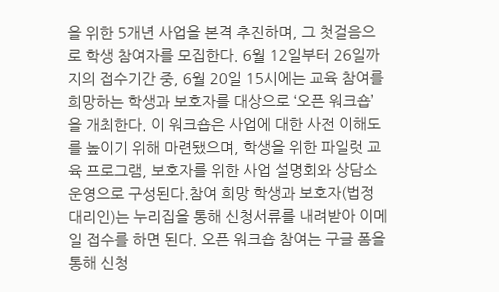을 위한 5개년 사업을 본격 추진하며, 그 첫걸음으로 학생 참여자를 모집한다. 6월 12일부터 26일까지의 접수기간 중, 6월 20일 15시에는 교육 참여를 희망하는 학생과 보호자를 대상으로 ‘오픈 워크숍’을 개최한다. 이 워크숍은 사업에 대한 사전 이해도를 높이기 위해 마련됐으며, 학생을 위한 파일럿 교육 프로그램, 보호자를 위한 사업 설명회와 상담소 운영으로 구성된다.참여 희망 학생과 보호자(법정 대리인)는 누리집을 통해 신청서류를 내려받아 이메일 접수를 하면 된다. 오픈 워크숍 참여는 구글 폼을 통해 신청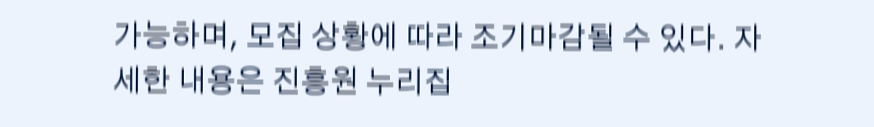가능하며, 모집 상황에 따라 조기마감될 수 있다. 자세한 내용은 진흥원 누리집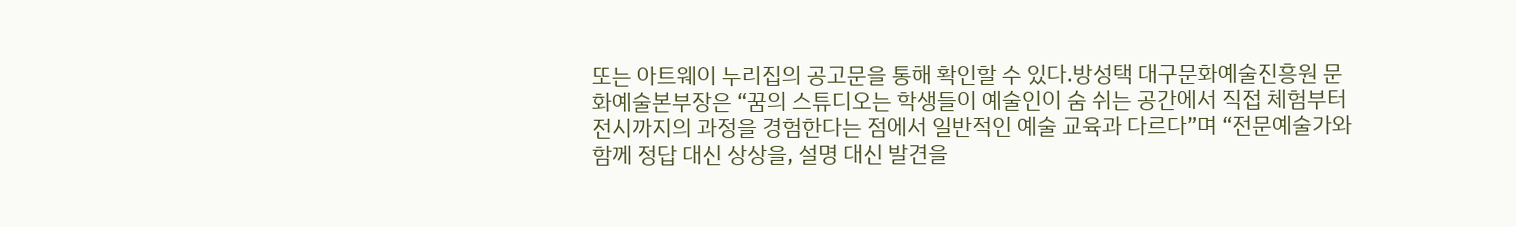또는 아트웨이 누리집의 공고문을 통해 확인할 수 있다.방성택 대구문화예술진흥원 문화예술본부장은 “꿈의 스튜디오는 학생들이 예술인이 숨 쉬는 공간에서 직접 체험부터 전시까지의 과정을 경험한다는 점에서 일반적인 예술 교육과 다르다”며 “전문예술가와 함께 정답 대신 상상을, 설명 대신 발견을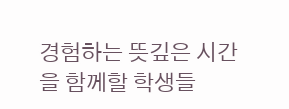경험하는 뜻깊은 시간을 함께할 학생들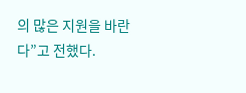의 많은 지원을 바란다”고 전했다.